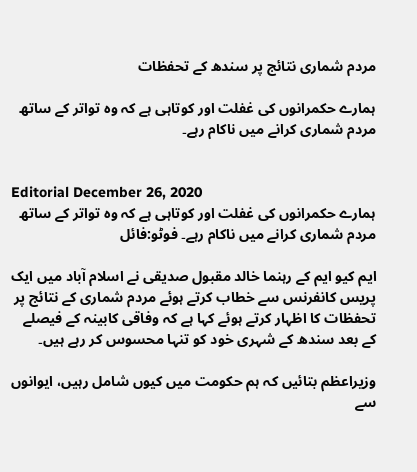مردم شماری نتائج پر سندھ کے تحفظات

ہمارے حکمرانوں کی غفلت اور کوتاہی ہے کہ وہ تواتر کے ساتھ مردم شماری کرانے میں ناکام رہے۔


Editorial December 26, 2020
ہمارے حکمرانوں کی غفلت اور کوتاہی ہے کہ وہ تواتر کے ساتھ مردم شماری کرانے میں ناکام رہے۔ فوٹو:فائل

ایم کیو ایم کے رہنما خالد مقبول صدیقی نے اسلام آباد میں ایک پریس کانفرنس سے خطاب کرتے ہوئے مردم شماری کے نتائج پر تحفظات کا اظہار کرتے ہوئے کہا ہے کہ وفاقی کابینہ کے فیصلے کے بعد سندھ کے شہری خود کو تنہا محسوس کر رہے ہیں۔

وزیراعظم بتائیں کہ ہم حکومت میں کیوں شامل رہیں، ایوانوں سے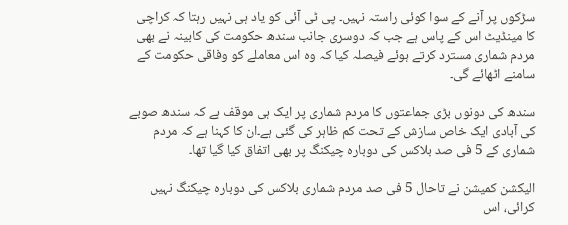سڑکوں پر آنے کے سوا کوئی راستہ نہیں۔ پی ٹی آئی کو یاد ہی نہیں رہتا کہ کراچی کا مینڈیٹ اس کے پاس ہے جب کہ دوسری جانب سندھ حکومت کی کابینہ نے بھی مردم شماری مسترد کرتے ہوئے فیصلہ کیا کہ وہ اس معاملے کو وفاقی حکومت کے سامنے اٹھائے گی۔

سندھ کی دونوں بڑی جماعتوں کا مردم شماری پر ایک ہی موقف ہے کہ سندھ صوبے کی آبادی ایک خاص سازش کے تحت کم ظاہر کی گئی ہے۔ان کا کہنا ہے کہ مردم شماری کے 5 فی صد بلاکس کی دوبارہ چیکنگ پر بھی اتفاق کیا گیا تھا۔

الیکشن کمیشن نے تاحال 5 فی صد مردم شماری بلاکس کی دوبارہ چیکنگ نہیں کرائی، اس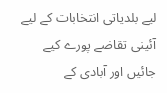لیے بلدیاتی انتخابات کے لیے آئینی تقاضے پورے کیے جائیں اور آبادی کے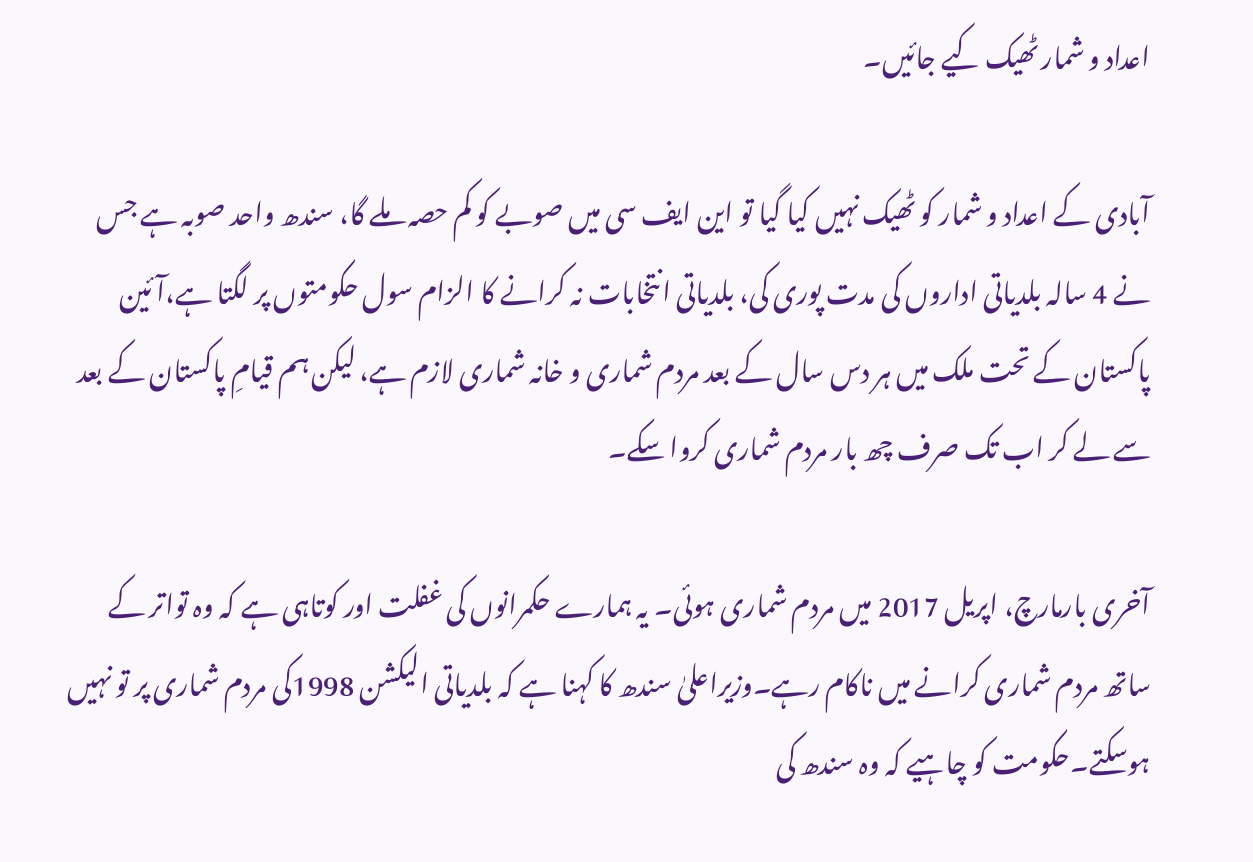اعداد و شمار ٹھیک کیے جائیں۔

آبادی کے اعداد و شمار کو ٹھیک نہیں کیا گیا تو این ایف سی میں صوبے کو کم حصہ ملے گا، سندھ واحد صوبہ ہے جس نے 4 سالہ بلدیاتی اداروں کی مدت پوری کی، بلدیاتی انتخابات نہ کرانے کا الزام سول حکومتوں پر لگتا ہے،آئین پاکستان کے تحت ملک میں ہر دس سال کے بعد مردم شماری و خانہ شماری لازم ہے، لیکن ہم قیامِ پاکستان کے بعد سے لے کر اب تک صرف چھ بار مردم شماری کروا سکے۔

آخری بارمارچ، اپریل 2017 میں مردم شماری ہوئی۔ یہ ہمارے حکمرانوں کی غفلت اور کوتاہی ہے کہ وہ تواتر کے ساتھ مردم شماری کرانے میں ناکام رہے۔وزیراعلیٰ سندھ کا کہنا ہے کہ بلدیاتی الیکشن 1998کی مردم شماری پر تو نہیں ہوسکتے۔حکومت کو چاہیے کہ وہ سندھ کی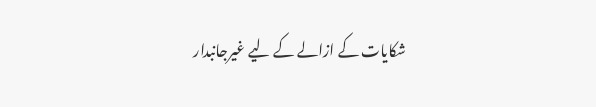شکایات کے ازالے کے لیے غیرجانبدار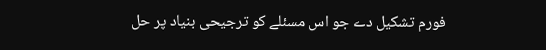فورم تشکیل دے جو اس مسئلے کو ترجیحی بنیاد پر حل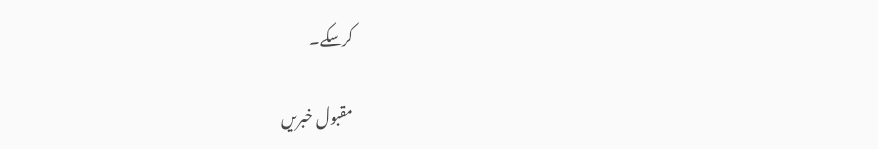کرسکے۔

مقبول خبریں